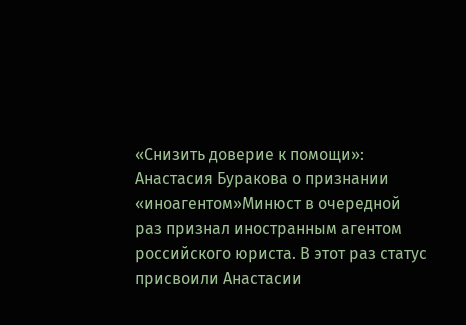«Снизить доверие к помощи»: Анастасия Буракова о признании «иноагентом»Минюст в очередной раз признал иностранным агентом российского юриста. В этот раз статус присвоили Анастасии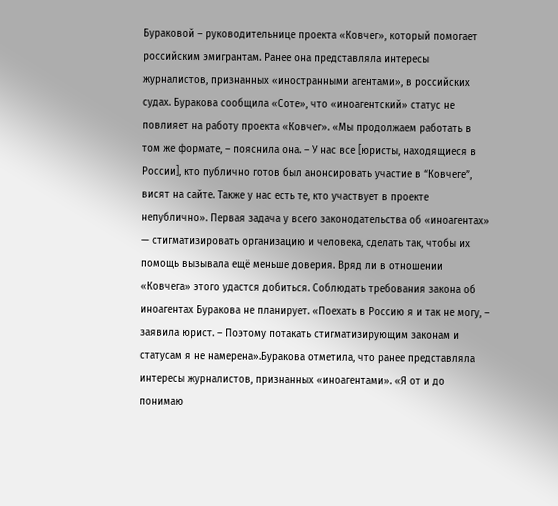Бураковой – руководительнице проекта «Ковчег», который помогает российским эмигрантам. Ранее она представляла интересы журналистов, признанных «иностранными агентами», в российских судах. Буракова сообщила «Соте», что «иноагентский» статус не повлияет на работу проекта «Ковчег». «Мы продолжаем работать в том же формате, – пояснила она. – У нас все [юристы, находящиеся в России], кто публично готов был анонсировать участие в “Ковчеге”, висят на сайте. Также у нас есть те, кто участвует в проекте непублично». Первая задача у всего законодательства об «иноагентах» — стигматизировать организацию и человека, сделать так, чтобы их помощь вызывала ещё меньше доверия. Вряд ли в отношении «Ковчега» этого удастся добиться. Соблюдать требования закона об иноагентах Буракова не планирует. «Поехать в Россию я и так не могу, – заявила юрист. – Поэтому потакать стигматизирующим законам и статусам я не намерена».Буракова отметила, что ранее представляла интересы журналистов, признанных «иноагентами». «Я от и до понимаю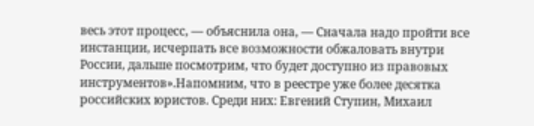весь этот процесс, — объяснила она, — Сначала надо пройти все инстанции, исчерпать все возможности обжаловать внутри России, дальше посмотрим, что будет доступно из правовых инструментов».Напомним, что в реестре уже более десятка российских юристов. Среди них: Евгений Ступин, Михаил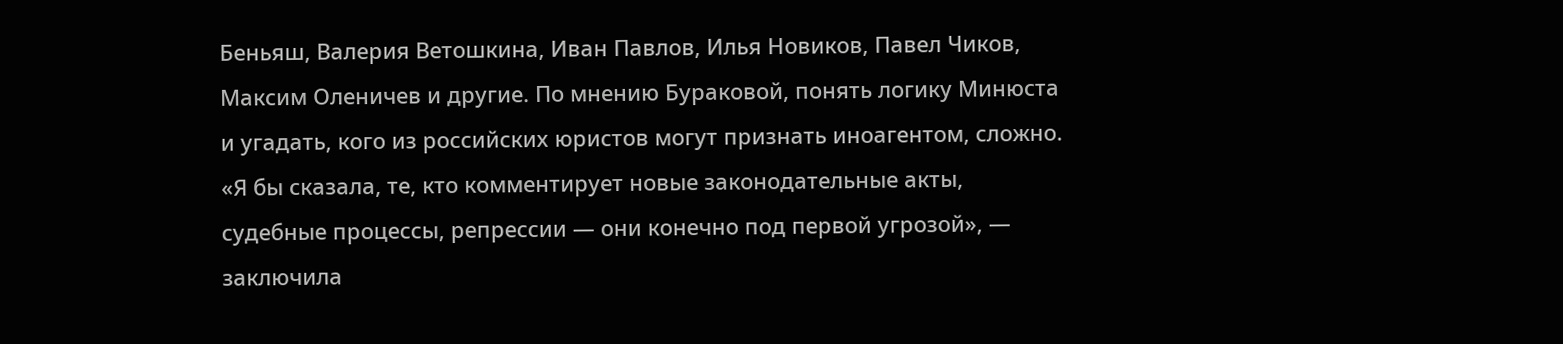Беньяш, Валерия Ветошкина, Иван Павлов, Илья Новиков, Павел Чиков, Максим Оленичев и другие. По мнению Бураковой, понять логику Минюста и угадать, кого из российских юристов могут признать иноагентом, сложно. «Я бы сказала, те, кто комментирует новые законодательные акты, судебные процессы, репрессии — они конечно под первой угрозой», — заключила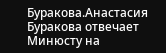Буракова.Анастасия Буракова отвечает Минюсту на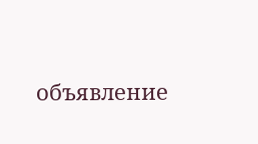объявление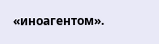«иноагентом».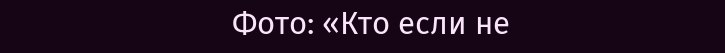Фото: «Кто если не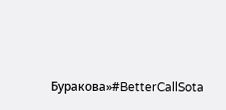Буракова»#BetterCallSota